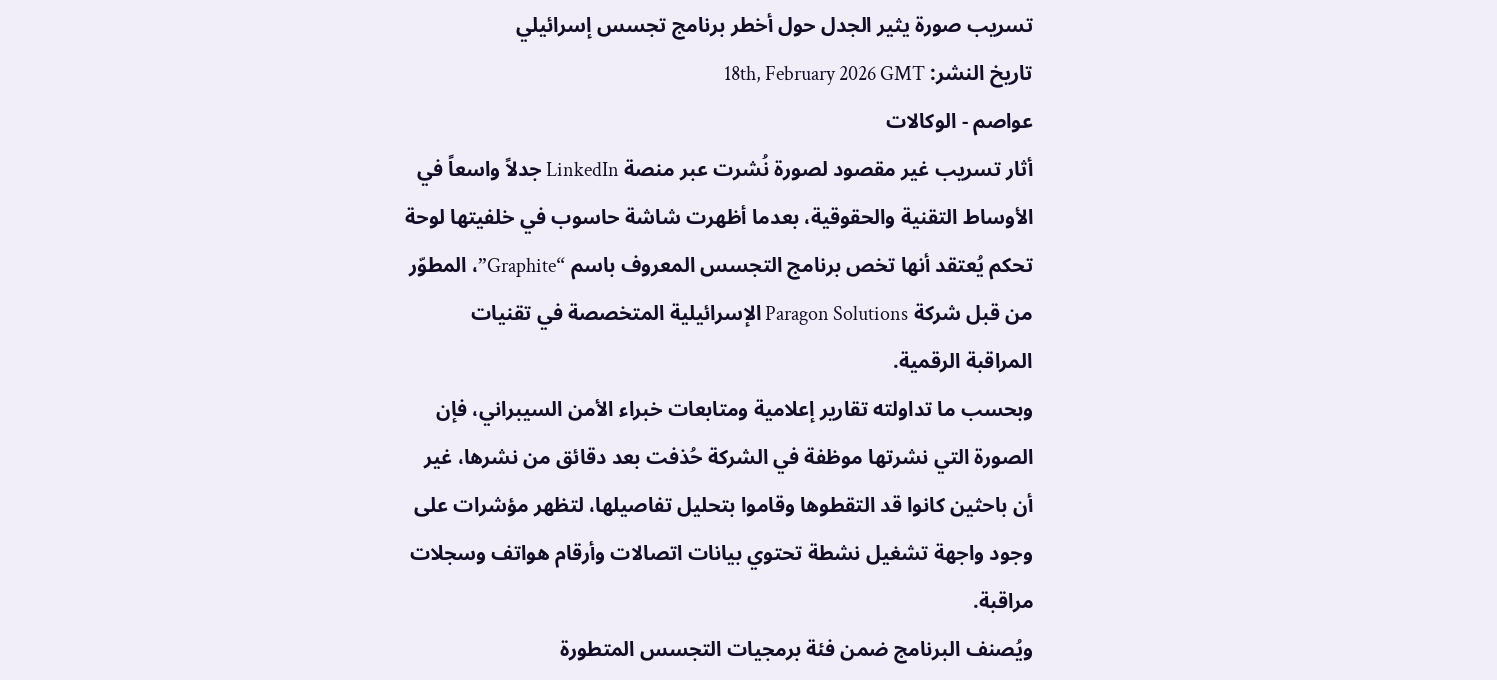تسريب صورة يثير الجدل حول أخطر برنامج تجسس إسرائيلي
تاريخ النشر: 18th, February 2026 GMT
عواصم - الوكالات
أثار تسريب غير مقصود لصورة نُشرت عبر منصة LinkedIn جدلاً واسعاً في الأوساط التقنية والحقوقية، بعدما أظهرت شاشة حاسوب في خلفيتها لوحة تحكم يُعتقد أنها تخص برنامج التجسس المعروف باسم “Graphite”، المطوّر من قبل شركة Paragon Solutions الإسرائيلية المتخصصة في تقنيات المراقبة الرقمية.
وبحسب ما تداولته تقارير إعلامية ومتابعات خبراء الأمن السيبراني، فإن الصورة التي نشرتها موظفة في الشركة حُذفت بعد دقائق من نشرها، غير أن باحثين كانوا قد التقطوها وقاموا بتحليل تفاصيلها، لتظهر مؤشرات على وجود واجهة تشغيل نشطة تحتوي بيانات اتصالات وأرقام هواتف وسجلات مراقبة.
ويُصنف البرنامج ضمن فئة برمجيات التجسس المتطورة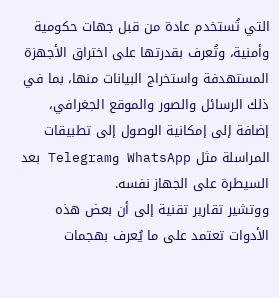التي تُستخدم عادة من قبل جهات حكومية وأمنية، وتُعرف بقدرتها على اختراق الأجهزة المستهدفة واستخراج البيانات منها، بما في ذلك الرسائل والصور والموقع الجغرافي، إضافة إلى إمكانية الوصول إلى تطبيقات المراسلة مثل WhatsApp وTelegram بعد السيطرة على الجهاز نفسه.
ووتشير تقارير تقنية إلى أن بعض هذه الأدوات تعتمد على ما يُعرف بهجمات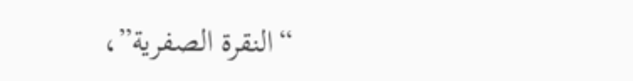“النقرة الصفرية”،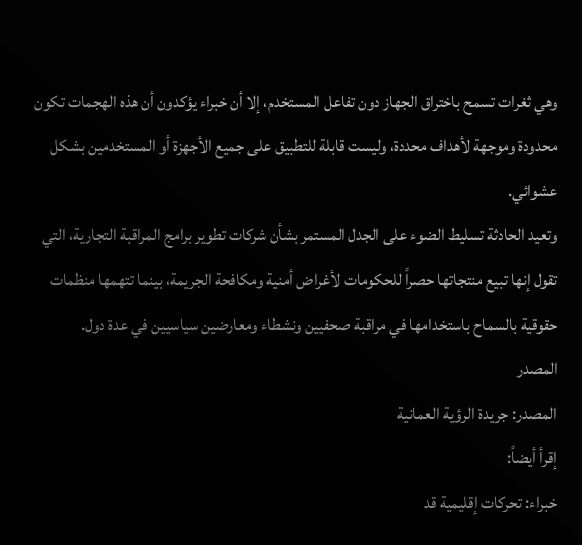وهي ثغرات تسمح باختراق الجهاز دون تفاعل المستخدم، إلا أن خبراء يؤكدون أن هذه الهجمات تكون محدودة وموجهة لأهداف محددة، وليست قابلة للتطبيق على جميع الأجهزة أو المستخدمين بشكل عشوائي.
وتعيد الحادثة تسليط الضوء على الجدل المستمر بشأن شركات تطوير برامج المراقبة التجارية، التي تقول إنها تبيع منتجاتها حصراً للحكومات لأغراض أمنية ومكافحة الجريمة، بينما تتهمها منظمات حقوقية بالسماح باستخدامها في مراقبة صحفيين ونشطاء ومعارضين سياسيين في عدة دول.
المصدر
المصدر: جريدة الرؤية العمانية
إقرأ أيضاً:
خبراء: تحركات إقليمية قد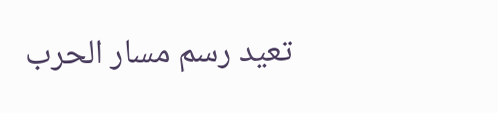تعيد رسم مسار الحرب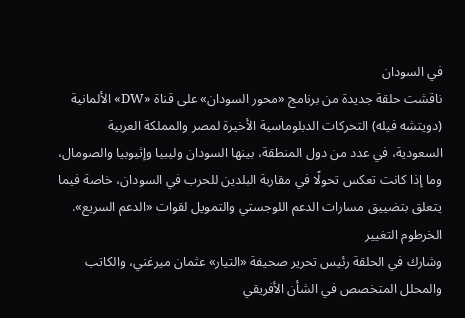في السودان
ناقشت حلقة جديدة من برنامج «محور السودان» على قناة «DW» الألمانية (دويتشه فيله) التحركات الدبلوماسية الأخيرة لمصر والمملكة العربية السعودية، في عدد من دول المنطقة، بينها السودان وليبيا وإثيوبيا والصومال، وما إذا كانت تعكس تحولًا في مقاربة البلدين للحرب في السودان، خاصة فيما يتعلق بتضييق مسارات الدعم اللوجستي والتمويل لقوات «الدعم السريع».
الخرطوم التغيير
وشارك في الحلقة رئيس تحرير صحيفة «التيار» عثمان ميرغني، والكاتب والمحلل المتخصص في الشأن الأفريقي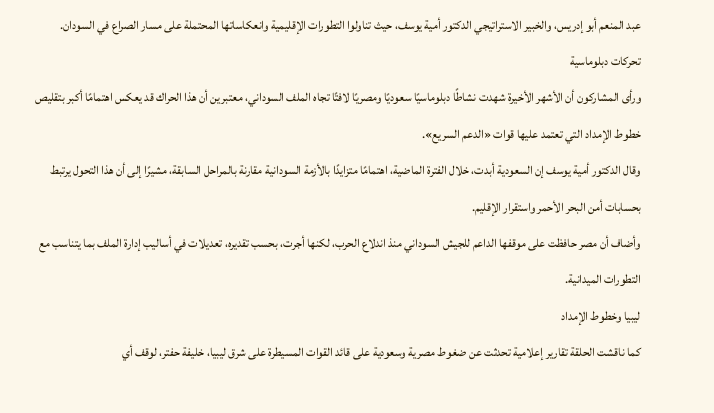عبد المنعم أبو إدريس، والخبير الاستراتيجي الدكتور أمية يوسف، حيث تناولوا التطورات الإقليمية وانعكاساتها المحتملة على مسار الصراع في السودان.
تحركات دبلوماسية
ورأى المشاركون أن الأشهر الأخيرة شهدت نشاطًا دبلوماسيًا سعوديًا ومصريًا لافتًا تجاه الملف السوداني، معتبرين أن هذا الحراك قد يعكس اهتمامًا أكبر بتقليص خطوط الإمداد التي تعتمد عليها قوات «الدعم السريع».
وقال الدكتور أمية يوسف إن السعودية أبدت، خلال الفترة الماضية، اهتمامًا متزايدًا بالأزمة السودانية مقارنة بالمراحل السابقة، مشيرًا إلى أن هذا التحول يرتبط بحسابات أمن البحر الأحمر واستقرار الإقليم.
وأضاف أن مصر حافظت على موقفها الداعم للجيش السوداني منذ اندلاع الحرب، لكنها أجرت، بحسب تقديره، تعديلات في أساليب إدارة الملف بما يتناسب مع التطورات الميدانية.
ليبيا وخطوط الإمداد
كما ناقشت الحلقة تقارير إعلامية تحدثت عن ضغوط مصرية وسعودية على قائد القوات المسيطرة على شرق ليبيا، خليفة حفتر، لوقف أي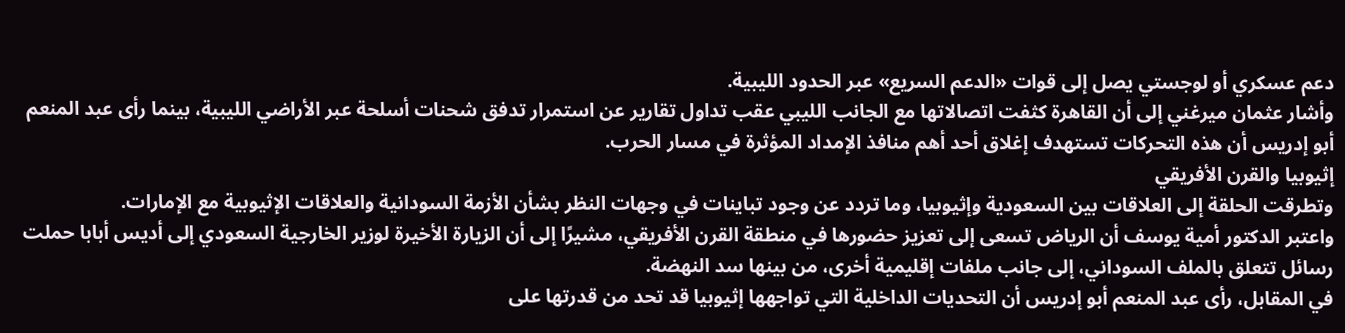دعم عسكري أو لوجستي يصل إلى قوات «الدعم السريع» عبر الحدود الليبية.
وأشار عثمان ميرغني إلى أن القاهرة كثفت اتصالاتها مع الجانب الليبي عقب تداول تقارير عن استمرار تدفق شحنات أسلحة عبر الأراضي الليبية، بينما رأى عبد المنعم أبو إدريس أن هذه التحركات تستهدف إغلاق أحد أهم منافذ الإمداد المؤثرة في مسار الحرب.
إثيوبيا والقرن الأفريقي
وتطرقت الحلقة إلى العلاقات بين السعودية وإثيوبيا، وما تردد عن وجود تباينات في وجهات النظر بشأن الأزمة السودانية والعلاقات الإثيوبية مع الإمارات.
واعتبر الدكتور أمية يوسف أن الرياض تسعى إلى تعزيز حضورها في منطقة القرن الأفريقي، مشيرًا إلى أن الزيارة الأخيرة لوزير الخارجية السعودي إلى أديس أبابا حملت رسائل تتعلق بالملف السوداني، إلى جانب ملفات إقليمية أخرى، من بينها سد النهضة.
في المقابل، رأى عبد المنعم أبو إدريس أن التحديات الداخلية التي تواجهها إثيوبيا قد تحد من قدرتها على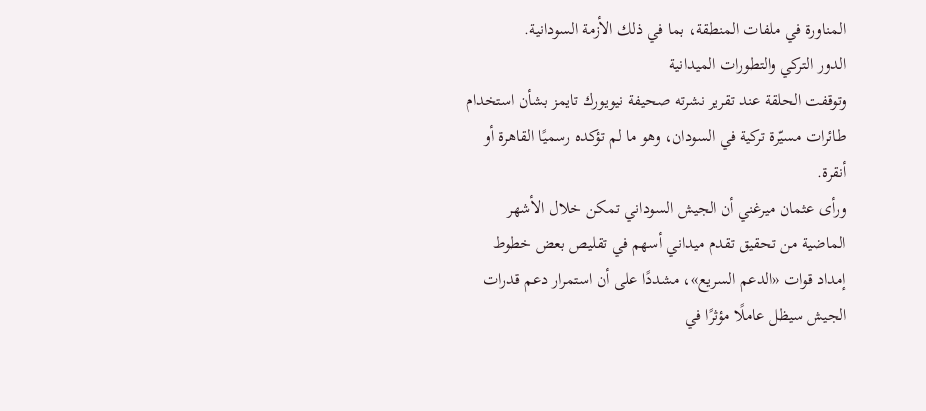المناورة في ملفات المنطقة، بما في ذلك الأزمة السودانية.
الدور التركي والتطورات الميدانية
وتوقفت الحلقة عند تقرير نشرته صحيفة نيويورك تايمز بشأن استخدام طائرات مسيّرة تركية في السودان، وهو ما لم تؤكده رسميًا القاهرة أو أنقرة.
ورأى عثمان ميرغني أن الجيش السوداني تمكن خلال الأشهر الماضية من تحقيق تقدم ميداني أسهم في تقليص بعض خطوط إمداد قوات «الدعم السريع»، مشددًا على أن استمرار دعم قدرات الجيش سيظل عاملًا مؤثرًا في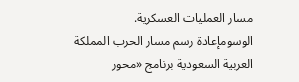مسار العمليات العسكرية.
الوسومإعادة رسم مسار الحرب المملكة العربية السعودية برنامج «محور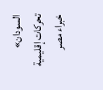السودان» تحركات إقليمية خبراء مصر